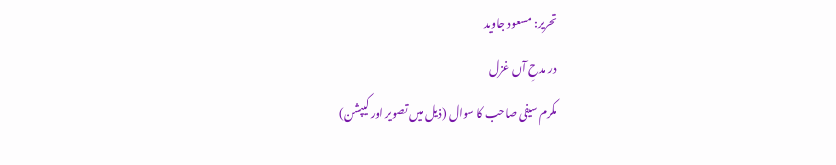تحریر: مسعود جاوید
در مدحِ آں غزل
مکرم سیفی صاحب کا سوال (ذیل میں تصویر اور کیپشن)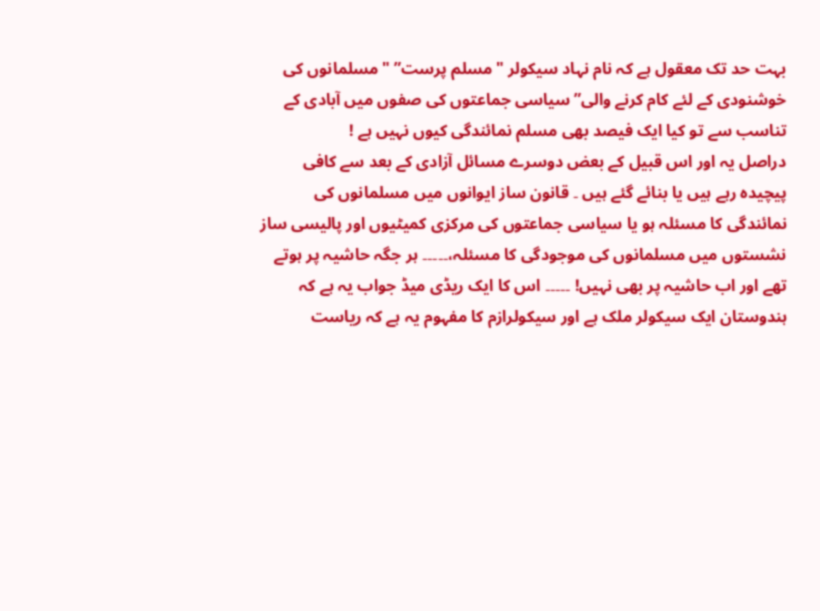بہت حد تک معقول ہے کہ نام نہاد سیکولر "مسلم پرست” "مسلمانوں کی خوشنودی کے لئے کام کرنے والی” سیاسی جماعتوں کی صفوں میں آبادی کے تناسب سے تو کیا ایک فیصد بھی مسلم نمائندگی کیوں نہیں ہے !
دراصل یہ اور اس قبیل کے بعض دوسرے مسائل آزادی کے بعد سے کافی پیچیدہ رہے ہیں یا بنائے گئے ہیں ۔ قانون ساز ایوانوں میں مسلمانوں کی نمائندگی کا مسئلہ ہو یا سیاسی جماعتوں کی مرکزی کمیٹیوں اور پالیسی ساز نشستوں میں مسلمانوں کی موجودگی کا مسئلہ،۔۔۔۔۔ ہر جگہ حاشیہ پر ہوتے تھے اور اب حاشیہ پر بھی نہیں! ۔۔۔۔۔ اس کا ایک ریڈی میڈ جواب یہ ہے کہ ہندوستان ایک سیکولر ملک ہے اور سیکولرازم کا مفہوم یہ ہے کہ ریاست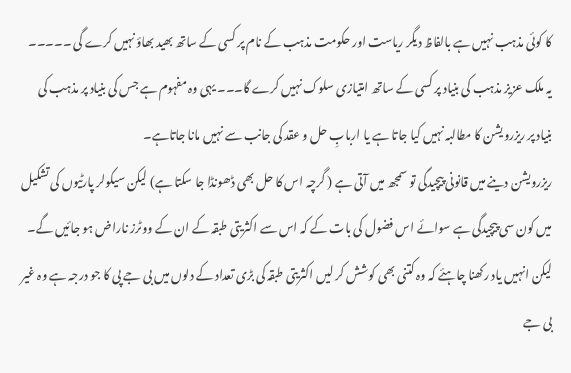کا کوئی مذہب نہیں ہے بالفاظ دیگر ریاست اور حکومت مذہب کے نام پر کسی کے ساتھ بھید بھاؤ نہیں کرے گی ۔۔۔۔۔ یہ ملک عزیز مذہب کی بنیاد پر کسی کے ساتھ امتیازی سلوک نہیں کرے گا۔۔۔ یہی وہ مفہوم ہے جس کی بنیاد پر مذہب کی بنیاد پر ریزرویشن کا مطالبہ نہیں کیا جاتا ہے یا اربابِ حل و عقد کی جانب سے نہیں مانا جاتاہے۔
ریزرویشن دینے میں قانونی پیچیدگی تو سمجھ میں آتی ہے ( گرچہ اس کا حل بھی ڈھونڈا جا سکتا ہے) لیکن سیکولر پارٹیوں کی تشکیل میں کون سی پیچیدگی ہے سوائے اس فضول کی بات کے کہ اس سے اکثریتی طبقہ کے ان کے ووٹرز ناراض ہو جائیں گے۔ لیکن انہیں یاد رکھنا چاہئے کہ وہ کتنی بھی کوشش کر لیں اکثریتی طبقہ کی بڑی تعداد کے دلوں میں بی جے پی کا جو درجہ ہے وہ غیر بی جے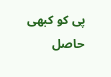پی کو کبھی حاصل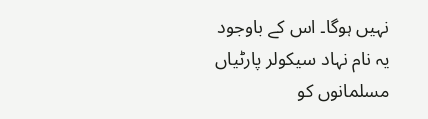نہیں ہوگا۔ اس کے باوجود یہ نام نہاد سیکولر پارٹیاں مسلمانوں کو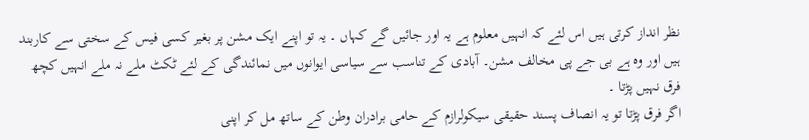نظر انداز کرتی ہیں اس لئے کہ انہیں معلوم ہے یہ اور جائیں گے کہاں ۔ یہ تو اپنے ایک مشن پر بغیر کسی فیس کے سختی سے کاربند ہیں اور وہ ہے بی جے پی مخالف مشن۔ آبادی کے تناسب سے سیاسی ایوانوں میں نمائندگی کے لئے ٹکٹ ملے نہ ملے انہیں کچھ فرق نہیں پڑتا ۔
اگر فرق پڑتا تو یہ انصاف پسند حقیقی سیکولرازم کے حامی برادران وطن کے ساتھ مل کر اپنی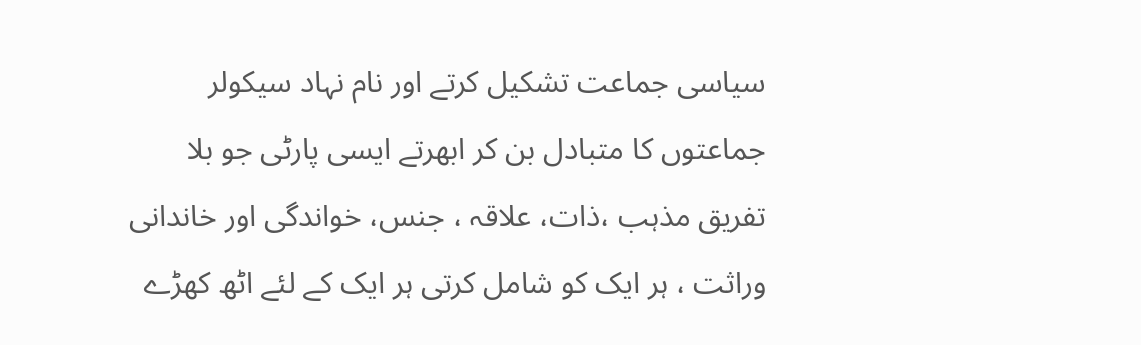سیاسی جماعت تشکیل کرتے اور نام نہاد سیکولر جماعتوں کا متبادل بن کر ابھرتے ایسی پارٹی جو بلا تفریق مذہب ،ذات، علاقہ ، جنس، خواندگی اور خاندانی وراثت ، ہر ایک کو شامل کرتی ہر ایک کے لئے اٹھ کھڑے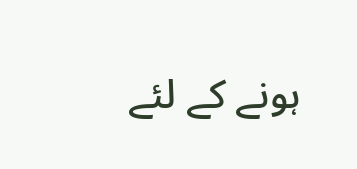ہونے کے لئے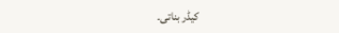کیڈر بناتی۔